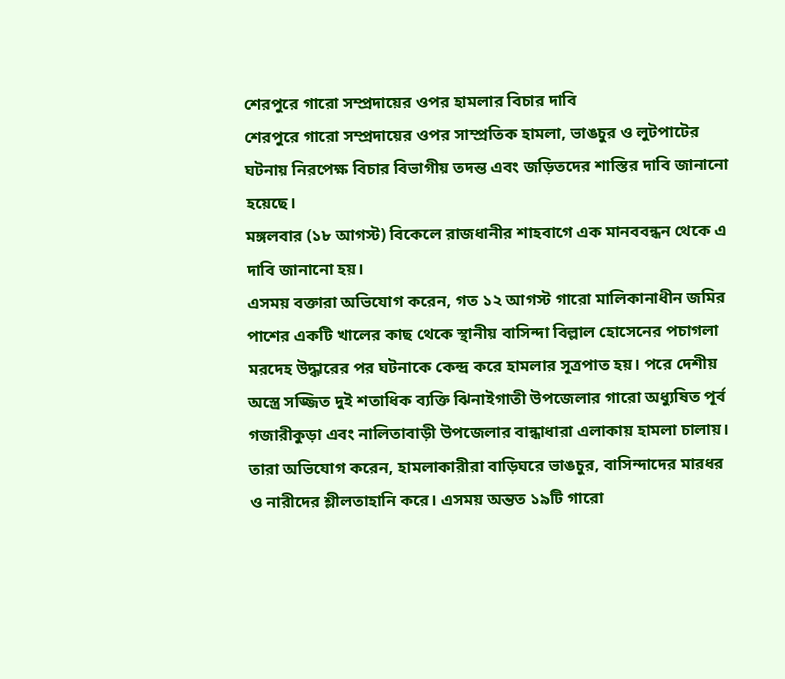শেরপুরে গারো সম্প্রদায়ের ওপর হামলার বিচার দাবি
শেরপুরে গারো সম্প্রদায়ের ওপর সাম্প্রতিক হামলা, ভাঙচুর ও লুটপাটের ঘটনায় নিরপেক্ষ বিচার বিভাগীয় তদন্ত এবং জড়িতদের শাস্তির দাবি জানানো হয়েছে।
মঙ্গলবার (১৮ আগস্ট) বিকেলে রাজধানীর শাহবাগে এক মানববন্ধন থেকে এ দাবি জানানো হয়।
এসময় বক্তারা অভিযোগ করেন, গত ১২ আগস্ট গারো মালিকানাধীন জমির পাশের একটি খালের কাছ থেকে স্থানীয় বাসিন্দা বিল্লাল হোসেনের পচাগলা মরদেহ উদ্ধারের পর ঘটনাকে কেন্দ্র করে হামলার সূত্রপাত হয়। পরে দেশীয় অস্ত্রে সজ্জিত দুই শতাধিক ব্যক্তি ঝিনাইগাতী উপজেলার গারো অধ্যুষিত পূর্ব গজারীকুড়া এবং নালিতাবাড়ী উপজেলার বান্ধাধারা এলাকায় হামলা চালায়।
তারা অভিযোগ করেন, হামলাকারীরা বাড়িঘরে ভাঙচুর, বাসিন্দাদের মারধর ও নারীদের শ্লীলতাহানি করে। এসময় অন্তত ১৯টি গারো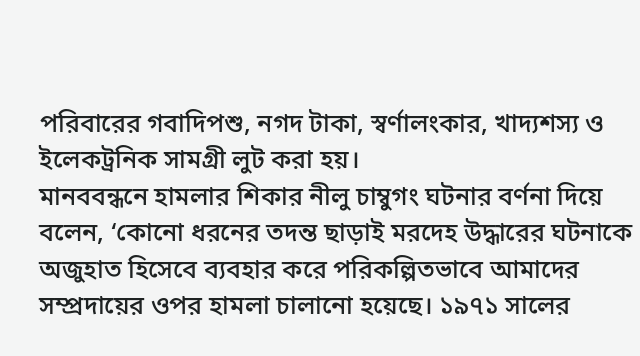পরিবারের গবাদিপশু, নগদ টাকা, স্বর্ণালংকার, খাদ্যশস্য ও ইলেকট্রনিক সামগ্রী লুট করা হয়।
মানববন্ধনে হামলার শিকার নীলু চাম্বুগং ঘটনার বর্ণনা দিয়ে বলেন, ‘কোনো ধরনের তদন্ত ছাড়াই মরদেহ উদ্ধারের ঘটনাকে অজুহাত হিসেবে ব্যবহার করে পরিকল্পিতভাবে আমাদের সম্প্রদায়ের ওপর হামলা চালানো হয়েছে। ১৯৭১ সালের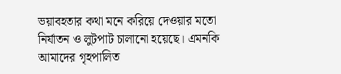ভয়াবহতার কথা মনে করিয়ে দেওয়ার মতো নির্যাতন ও লুটপাট চালানো হয়েছে। এমনকি আমাদের গৃহপালিত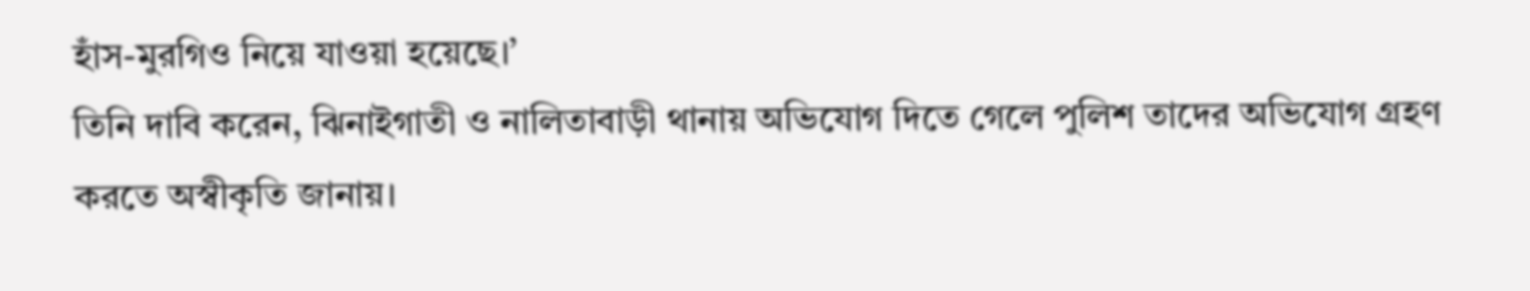হাঁস-মুরগিও নিয়ে যাওয়া হয়েছে।’
তিনি দাবি করেন, ঝিনাইগাতী ও নালিতাবাড়ী থানায় অভিযোগ দিতে গেলে পুলিশ তাদের অভিযোগ গ্রহণ করতে অস্বীকৃতি জানায়।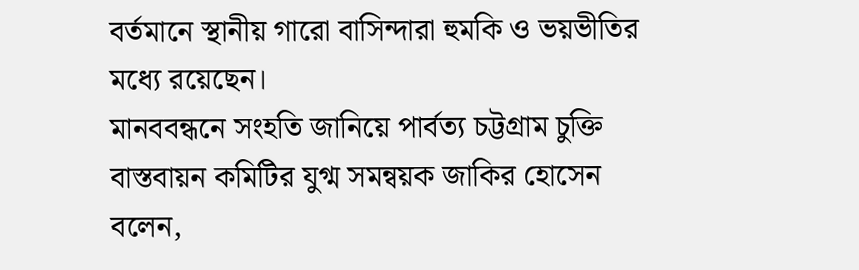বর্তমানে স্থানীয় গারো বাসিন্দারা হুমকি ও ভয়ভীতির মধ্যে রয়েছেন।
মানববন্ধনে সংহতি জানিয়ে পার্বত্য চট্টগ্রাম চুক্তি বাস্তবায়ন কমিটির যুগ্ম সমন্বয়ক জাকির হোসেন বলেন,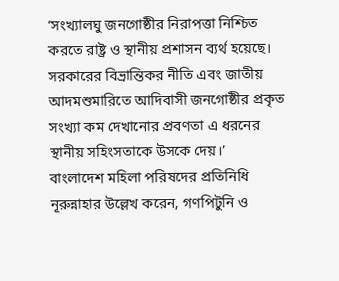‘সংখ্যালঘু জনগোষ্ঠীর নিরাপত্তা নিশ্চিত করতে রাষ্ট্র ও স্থানীয় প্রশাসন ব্যর্থ হয়েছে। সরকারের বিভ্রান্তিকর নীতি এবং জাতীয় আদমশুমারিতে আদিবাসী জনগোষ্ঠীর প্রকৃত সংখ্যা কম দেখানোর প্রবণতা এ ধরনের স্থানীয় সহিংসতাকে উসকে দেয়।’
বাংলাদেশ মহিলা পরিষদের প্রতিনিধি নূরুন্নাহার উল্লেখ করেন, গণপিটুনি ও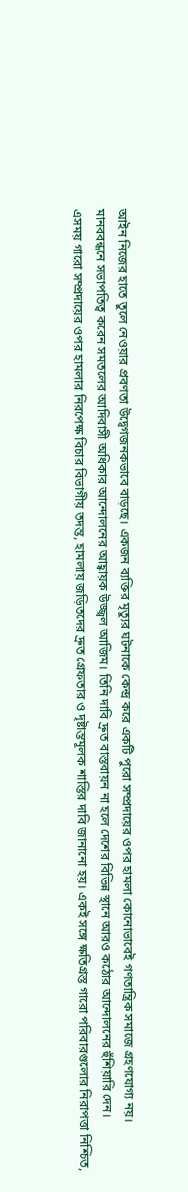আইন নিজের হাতে তুলে নেওয়ার প্রবণতা উদ্বেগজনকভাবে বাড়ছে। একজন ব্যক্তির মৃত্যুর ঘটনাকে কেন্দ্র করে একটি পুরো সম্প্রদায়ের ওপর হামলা কোনোভাবেই গণতান্ত্রিক সমাজে গ্রহণযোগ্য নয়।
মানববন্ধনে সভাপতিত্ব করেন সমতলের আদিবাসী অধিকার আন্দোলনের আহ্বায়ক উজ্জ্বল আজিম। তিনি দাবি দ্রুত বাস্তবায়ন না হলে দেশের বিভিন্ন স্থানে আরও কঠোর আন্দোলনের হুঁশিয়ারি দেন।
এসময় গারো সম্প্রদায়ের ওপর হামলার নিরপেক্ষ বিচার বিভাগীয় তদন্ত, হামলায় জড়িতদের দ্রুত গ্রেফতার ও দৃষ্টান্তমূলক শাস্তির দাবি জানানো হয়। একই সঙ্গে ক্ষতিগ্রস্ত গারো পরিবারগুলোর নিরাপত্তা নিশ্চিত,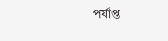পর্যাপ্ত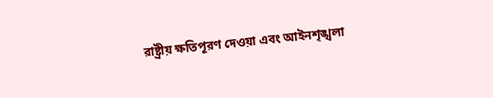রাষ্ট্রীয় ক্ষতিপূরণ দেওয়া এবং আইনশৃঙ্খলা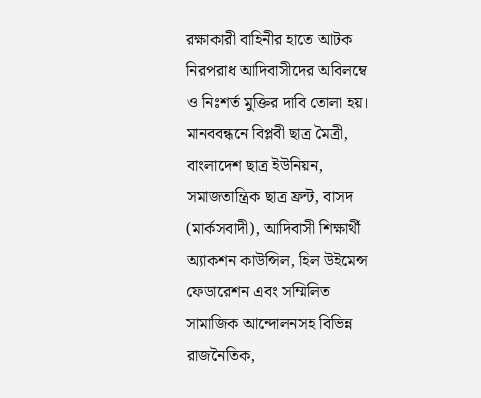রক্ষাকারী বাহিনীর হাতে আটক নিরপরাধ আদিবাসীদের অবিলম্বে ও নিঃশর্ত মুক্তির দাবি তোলা হয়।
মানববন্ধনে বিপ্লবী ছাত্র মৈত্রী, বাংলাদেশ ছাত্র ইউনিয়ন, সমাজতান্ত্রিক ছাত্র ফ্রন্ট, বাসদ (মার্কসবাদী), আদিবাসী শিক্ষার্থী অ্যাকশন কাউন্সিল, হিল উইমেন্স ফেডারেশন এবং সম্মিলিত সামাজিক আন্দোলনসহ বিভিন্ন রাজনৈতিক,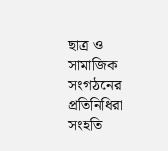ছাত্র ও সামাজিক সংগঠনের প্রতিনিধিরা সংহতি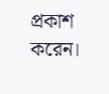প্রকাশ করেন।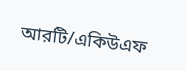আরটি/একিউএফ